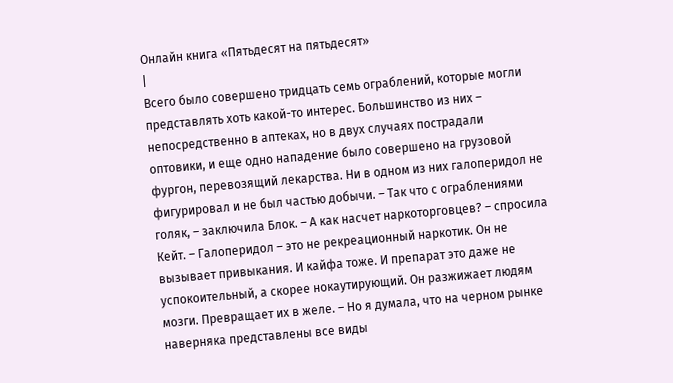Онлайн книга «Пятьдесят на пятьдесят»
|
Всего было совершено тридцать семь ограблений, которые могли представлять хоть какой-то интерес. Большинство из них – непосредственно в аптеках, но в двух случаях пострадали оптовики, и еще одно нападение было совершено на грузовой фургон, перевозящий лекарства. Ни в одном из них галоперидол не фигурировал и не был частью добычи. – Так что с ограблениями голяк, – заключила Блок. – А как насчет наркоторговцев? – спросила Кейт. – Галоперидол – это не рекреационный наркотик. Он не вызывает привыкания. И кайфа тоже. И препарат это даже не успокоительный, а скорее нокаутирующий. Он разжижает людям мозги. Превращает их в желе. – Но я думала, что на черном рынке наверняка представлены все виды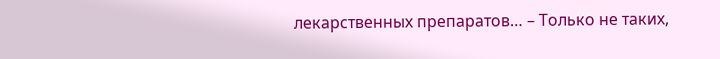лекарственных препаратов… – Только не таких,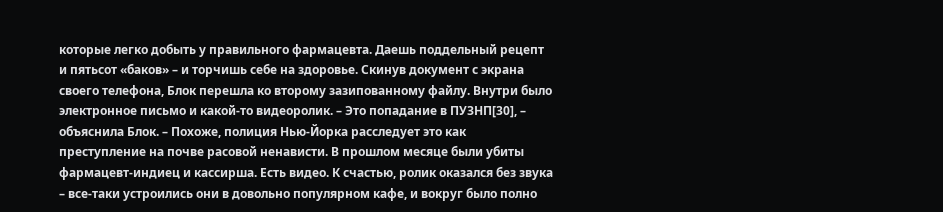которые легко добыть у правильного фармацевта. Даешь поддельный рецепт и пятьсот «баков» – и торчишь себе на здоровье. Скинув документ с экрана своего телефона, Блок перешла ко второму зазипованному файлу. Внутри было электронное письмо и какой-то видеоролик. – Это попадание в ПУЗНП[30], – объяснила Блок. – Похоже, полиция Нью-Йорка расследует это как преступление на почве расовой ненависти. В прошлом месяце были убиты фармацевт-индиец и кассирша. Есть видео. К счастью, ролик оказался без звука – все-таки устроились они в довольно популярном кафе, и вокруг было полно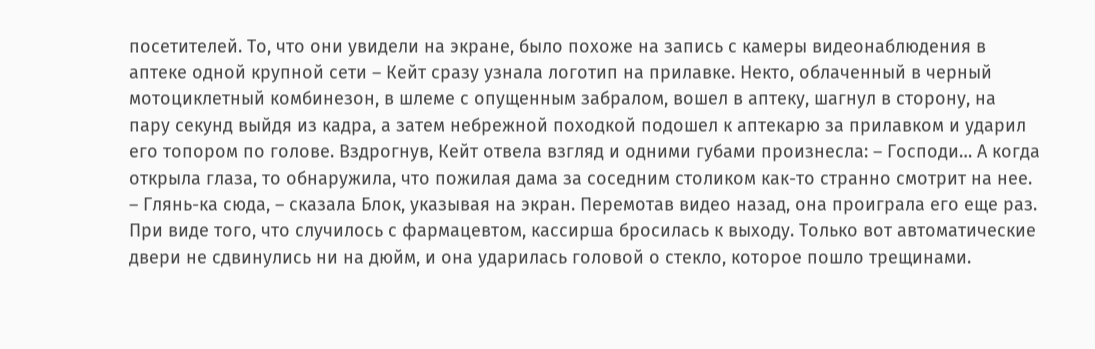посетителей. То, что они увидели на экране, было похоже на запись с камеры видеонаблюдения в аптеке одной крупной сети – Кейт сразу узнала логотип на прилавке. Некто, облаченный в черный мотоциклетный комбинезон, в шлеме с опущенным забралом, вошел в аптеку, шагнул в сторону, на пару секунд выйдя из кадра, а затем небрежной походкой подошел к аптекарю за прилавком и ударил его топором по голове. Вздрогнув, Кейт отвела взгляд и одними губами произнесла: – Господи… А когда открыла глаза, то обнаружила, что пожилая дама за соседним столиком как-то странно смотрит на нее. – Глянь-ка сюда, – сказала Блок, указывая на экран. Перемотав видео назад, она проиграла его еще раз. При виде того, что случилось с фармацевтом, кассирша бросилась к выходу. Только вот автоматические двери не сдвинулись ни на дюйм, и она ударилась головой о стекло, которое пошло трещинами.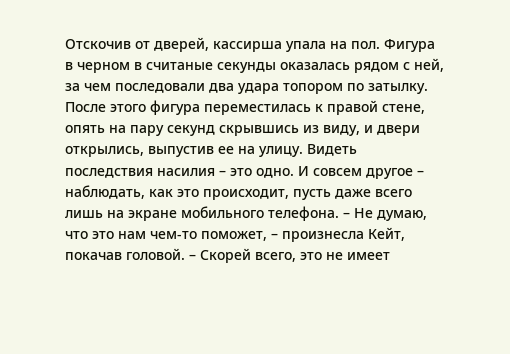Отскочив от дверей, кассирша упала на пол. Фигура в черном в считаные секунды оказалась рядом с ней, за чем последовали два удара топором по затылку. После этого фигура переместилась к правой стене, опять на пару секунд скрывшись из виду, и двери открылись, выпустив ее на улицу. Видеть последствия насилия – это одно. И совсем другое – наблюдать, как это происходит, пусть даже всего лишь на экране мобильного телефона. – Не думаю, что это нам чем-то поможет, – произнесла Кейт, покачав головой. – Скорей всего, это не имеет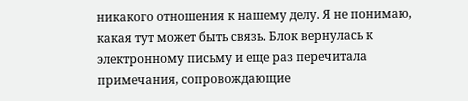никакого отношения к нашему делу. Я не понимаю, какая тут может быть связь. Блок вернулась к электронному письму и еще раз перечитала примечания, сопровождающие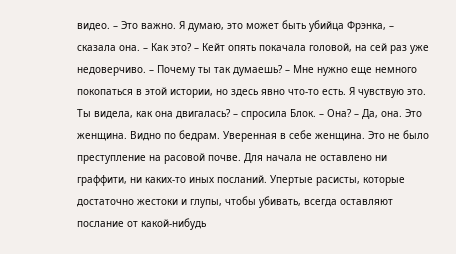видео. – Это важно. Я думаю, это может быть убийца Фрэнка, – сказала она. – Как это? – Кейт опять покачала головой, на сей раз уже недоверчиво. – Почему ты так думаешь? – Мне нужно еще немного покопаться в этой истории, но здесь явно что-то есть. Я чувствую это. Ты видела, как она двигалась? – спросила Блок. – Она? – Да, она. Это женщина. Видно по бедрам. Уверенная в себе женщина. Это не было преступление на расовой почве. Для начала не оставлено ни граффити, ни каких-то иных посланий. Упертые расисты, которые достаточно жестоки и глупы, чтобы убивать, всегда оставляют послание от какой-нибудь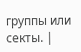группы или секты. |